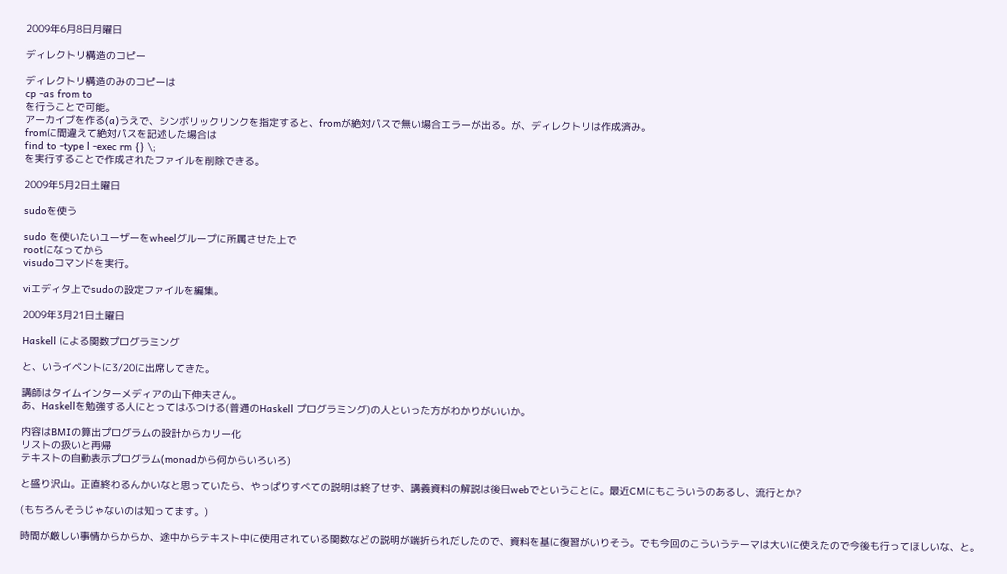2009年6月8日月曜日

ディレクトリ構造のコピー

ディレクトリ構造のみのコピーは
cp -as from to
を行うことで可能。
アーカイブを作る(a)うえで、シンボリックリンクを指定すると、fromが絶対パスで無い場合エラーが出る。が、ディレクトリは作成済み。
fromに間違えて絶対パスを記述した場合は
find to -type l -exec rm {} \;
を実行することで作成されたファイルを削除できる。

2009年5月2日土曜日

sudoを使う

sudo を使いたいユーザーをwheelグループに所属させた上で
rootになってから
visudoコマンドを実行。

viエディタ上でsudoの設定ファイルを編集。

2009年3月21日土曜日

Haskell による関数プログラミング

と、いうイベントに3/20に出席してきた。

講師はタイムインターメディアの山下伸夫さん。
あ、Haskellを勉強する人にとってはふつける(普通のHaskell プログラミング)の人といった方がわかりがいいか。

内容はBMIの算出プログラムの設計からカリー化
リストの扱いと再帰
テキストの自動表示プログラム(monadから何からいろいろ)

と盛り沢山。正直終わるんかいなと思っていたら、やっぱりすべての説明は終了せず、講義資料の解説は後日webでということに。最近CMにもこういうのあるし、流行とか?

(もちろんそうじゃないのは知ってます。)

時間が厳しい事情からからか、途中からテキスト中に使用されている関数などの説明が端折られだしたので、資料を基に復習がいりそう。でも今回のこういうテーマは大いに使えたので今後も行ってほしいな、と。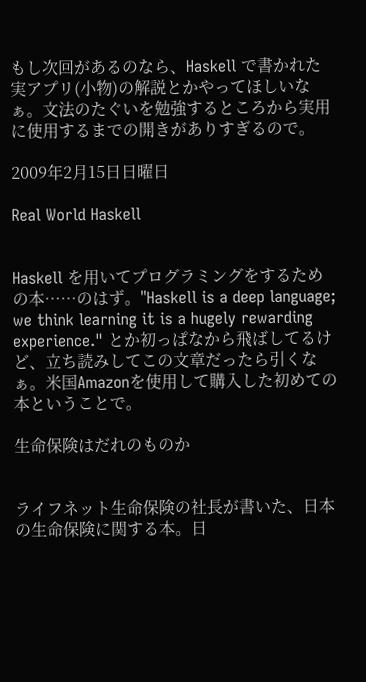もし次回があるのなら、Haskell で書かれた実アプリ(小物)の解説とかやってほしいなぁ。文法のたぐいを勉強するところから実用に使用するまでの開きがありすぎるので。

2009年2月15日日曜日

Real World Haskell


Haskell を用いてプログラミングをするための本……のはず。"Haskell is a deep language; we think learning it is a hugely rewarding experience." とか初っぱなから飛ばしてるけど、立ち読みしてこの文章だったら引くなぁ。米国Amazonを使用して購入した初めての本ということで。

生命保険はだれのものか


ライフネット生命保険の社長が書いた、日本の生命保険に関する本。日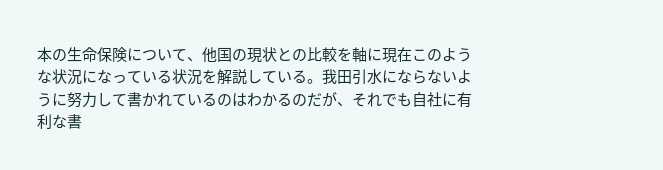本の生命保険について、他国の現状との比較を軸に現在このような状況になっている状況を解説している。我田引水にならないように努力して書かれているのはわかるのだが、それでも自社に有利な書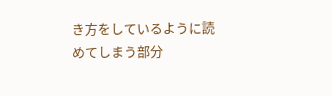き方をしているように読めてしまう部分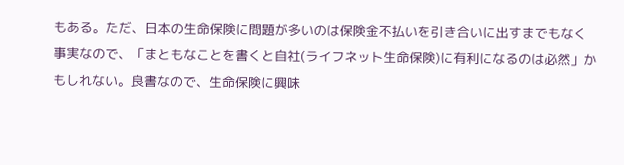もある。ただ、日本の生命保険に問題が多いのは保険金不払いを引き合いに出すまでもなく事実なので、「まともなことを書くと自社(ライフネット生命保険)に有利になるのは必然」かもしれない。良書なので、生命保険に興味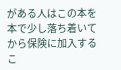がある人はこの本を本で少し落ち着いてから保険に加入するこ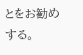とをお勧めする。